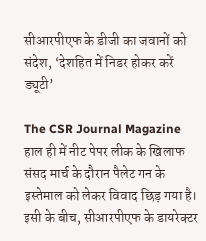सीआरपीएफ के डीजी का जवानों को संदेश, ‘देशहित में निडर होकर करें ड्यूटी’

The CSR Journal Magazine
हाल ही में नीट पेपर लीक के खिलाफ संसद मार्च के दौरान पैलेट गन के इस्तेमाल को लेकर विवाद छिड़ गया है। इसी के बीच, सीआरपीएफ के डायरेक्टर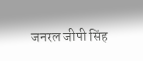जनरल जीपी सिंह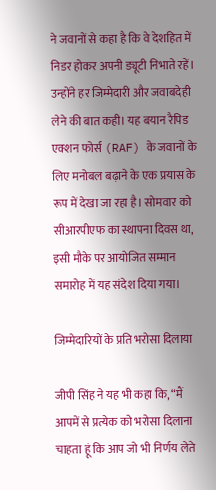ने जवानों से कहा है कि वे देशहित में निडर होकर अपनी ड्यूटी निभाते रहें। उन्होंने हर जिम्मेदारी और जवाबदेही लेने की बात कही। यह बयान रैपिड एक्शन फोर्स (RAF) के जवानों के लिए मनोबल बढ़ाने के एक प्रयास के रूप में देखा जा रहा है। सोमवार को सीआरपीएफ का स्थापना दिवस था, इसी मौके पर आयोजित सम्मान समारोह में यह संदेश दिया गया।

जिम्मेदारियों के प्रति भरोसा दिलाया

जीपी सिंह ने यह भी कहा कि, “मैं आपमें से प्रत्येक को भरोसा दिलाना चाहता हूं कि आप जो भी निर्णय लेते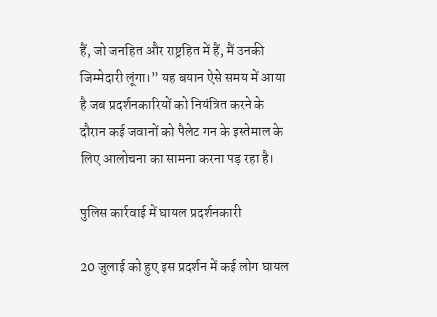हैं, जो जनहित और राष्ट्रहित में हैं, मैं उनकी जिम्मेदारी लूंगा।” यह बयान ऐसे समय में आया है जब प्रदर्शनकारियों को नियंत्रित करने के दौरान कई जवानों को पैलेट गन के इस्तेमाल के लिए आलोचना का सामना करना पड़ रहा है।

पुलिस कार्रवाई में घायल प्रदर्शनकारी

20 जुलाई को हुए इस प्रदर्शन में कई लोग घायल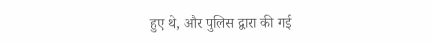हुए थे, और पुलिस द्वारा की गई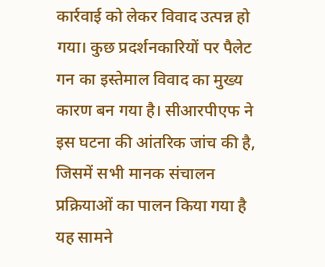कार्रवाई को लेकर विवाद उत्पन्न हो गया। कुछ प्रदर्शनकारियों पर पैलेट गन का इस्तेमाल विवाद का मुख्य कारण बन गया है। सीआरपीएफ ने इस घटना की आंतरिक जांच की है, जिसमें सभी मानक संचालन प्रक्रियाओं का पालन किया गया है यह सामने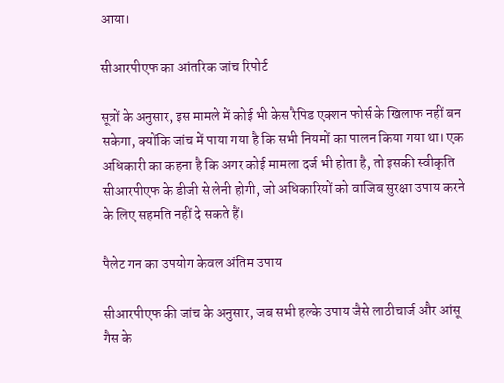आया।

सीआरपीएफ का आंतरिक जांच रिपोर्ट

सूत्रों के अनुसार, इस मामले में कोई भी केस रैपिड एक्शन फोर्स के खिलाफ नहीं बन सकेगा, क्योंकि जांच में पाया गया है कि सभी नियमों का पालन किया गया था। एक अधिकारी का कहना है कि अगर कोई मामला दर्ज भी होता है, तो इसकी स्वीकृति सीआरपीएफ के डीजी से लेनी होगी, जो अधिकारियों को वाजिब सुरक्षा उपाय करने के लिए सहमति नहीं दे सकते हैं।

पैलेट गन का उपयोग केवल अंतिम उपाय

सीआरपीएफ की जांच के अनुसार, जब सभी हल्के उपाय जैसे लाठीचार्ज और आंसू गैस के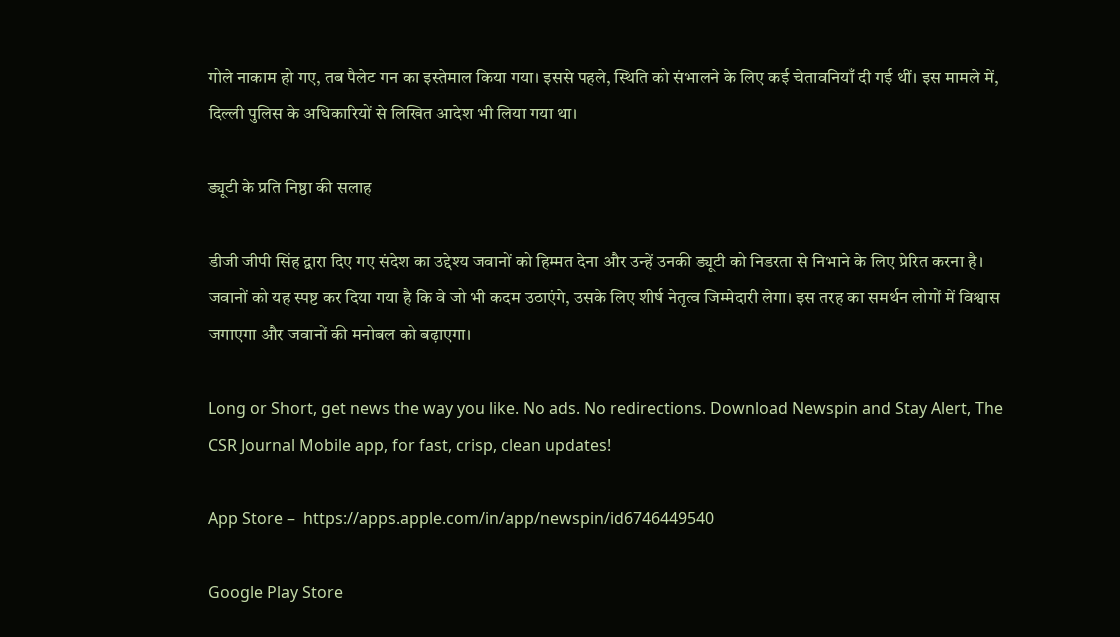गोले नाकाम हो गए, तब पैलेट गन का इस्तेमाल किया गया। इससे पहले, स्थिति को संभालने के लिए कई चेतावनियाँ दी गई थीं। इस मामले में, दिल्ली पुलिस के अधिकारियों से लिखित आदेश भी लिया गया था।

ड्यूटी के प्रति निष्ठा की सलाह

डीजी जीपी सिंह द्वारा दिए गए संदेश का उद्देश्य जवानों को हिम्मत देना और उन्हें उनकी ड्यूटी को निडरता से निभाने के लिए प्रेरित करना है। जवानों को यह स्पष्ट कर दिया गया है कि वे जो भी कदम उठाएंगे, उसके लिए शीर्ष नेतृत्व जिम्मेदारी लेगा। इस तरह का समर्थन लोगों में विश्वास जगाएगा और जवानों की मनोबल को बढ़ाएगा।

Long or Short, get news the way you like. No ads. No redirections. Download Newspin and Stay Alert, The CSR Journal Mobile app, for fast, crisp, clean updates!

App Store –  https://apps.apple.com/in/app/newspin/id6746449540

Google Play Store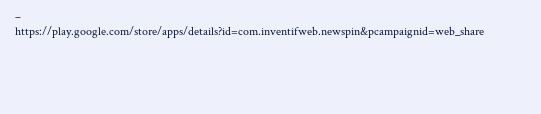– https://play.google.com/store/apps/details?id=com.inventifweb.newspin&pcampaignid=web_share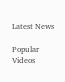Latest News

Popular Videos